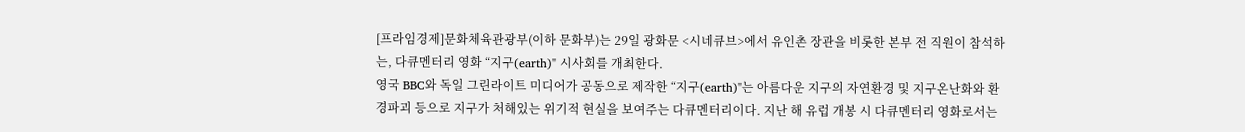[프라임경제]문화체육관광부(이하 문화부)는 29일 광화문 <시네큐브>에서 유인촌 장관을 비롯한 본부 전 직원이 참석하는, 다큐멘터리 영화 “지구(earth)" 시사회를 개최한다.
영국 BBC와 독일 그린라이트 미디어가 공동으로 제작한 “지구(earth)"는 아름다운 지구의 자연환경 및 지구온난화와 환경파괴 등으로 지구가 처해있는 위기적 현실을 보여주는 다큐멘터리이다. 지난 해 유럽 개봉 시 다큐멘터리 영화로서는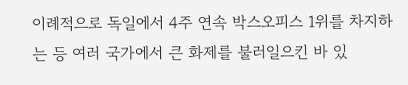이례적으로 독일에서 4주 연속 박스오피스 1위를 차지하는 등 여러 국가에서 큰 화제를 불러일으킨 바 있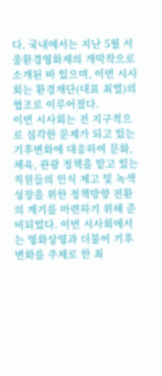다. 국내에서는 지난 5월 서울환경영화제의 개막작으로 소개된 바 있으며, 이번 시사회는 환경재단(대표 최열)의 협조로 이루어졌다.
이번 시사회는 전 지구적으로 심각한 문제가 되고 있는 기후변화에 대응하여 문화, 체육, 관광 정책을 맡고 있는 직원들의 인식 제고 및 녹색성장을 위한 정책방향 전환의 계기를 마련하기 위해 준비되었다. 이번 시사회에서는 영화상영과 더불어 기후변화를 주제로 한 최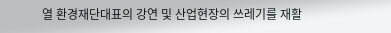열 환경재단대표의 강연 및 산업현장의 쓰레기를 재활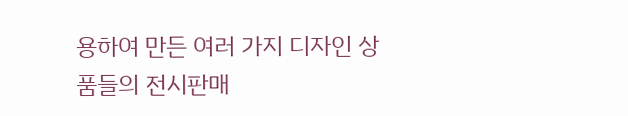용하여 만든 여러 가지 디자인 상품들의 전시판매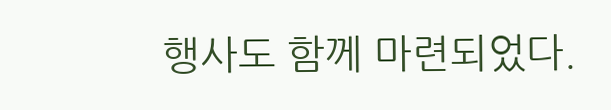행사도 함께 마련되었다.